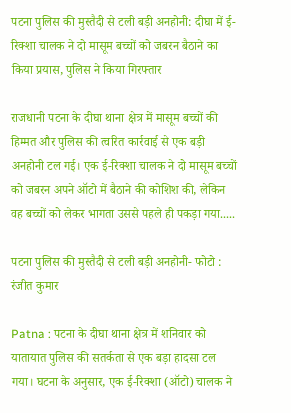पटना पुलिस की मुस्तैदी से टली बड़ी अनहोनी: दीघा में ई-रिक्शा चालक ने दो मासूम बच्चों को जबरन बैठाने का किया प्रयास, पुलिस ने किया गिरफ्तार

राजधानी पटना के दीघा थाना क्षेत्र में मासूम बच्चों की हिम्मत और पुलिस की त्वरित कार्रवाई से एक बड़ी अनहोनी टल गई। एक ई-रिक्शा चालक ने दो मासूम बच्चों को जबरन अपने ऑटो में बैठाने की कोशिश की, लेकिन वह बच्चों को लेकर भागता उससे पहले ही पकड़ा गया.....

पटना पुलिस की मुस्तैदी से टली बड़ी अनहोनी- फोटो : रंजीत कुमार

Patna : पटना के दीघा थाना क्षेत्र में शनिवार को यातायात पुलिस की सतर्कता से एक बड़ा हादसा टल गया। घटना के अनुसार, एक ई-रिक्शा (ऑटो) चालक ने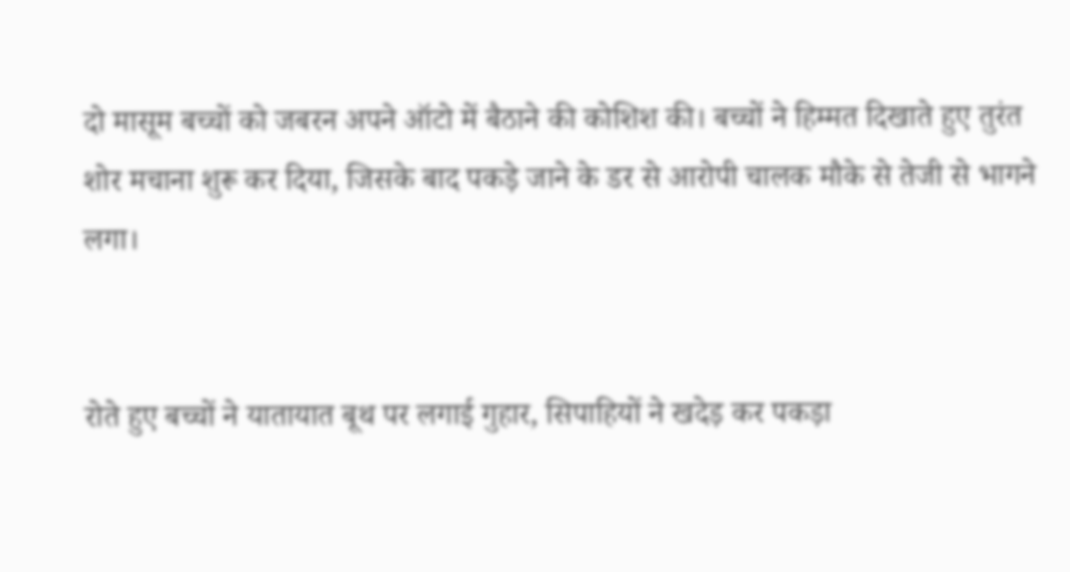दो मासूम बच्चों को जबरन अपने ऑटो में बैठाने की कोशिश की। बच्चों ने हिम्मत दिखाते हुए तुरंत शोर मचाना शुरू कर दिया, जिसके बाद पकड़े जाने के डर से आरोपी चालक मौके से तेजी से भागने लगा।


रोते हुए बच्चों ने यातायात बूथ पर लगाई गुहार, सिपाहियों ने खदेड़ कर पकड़ा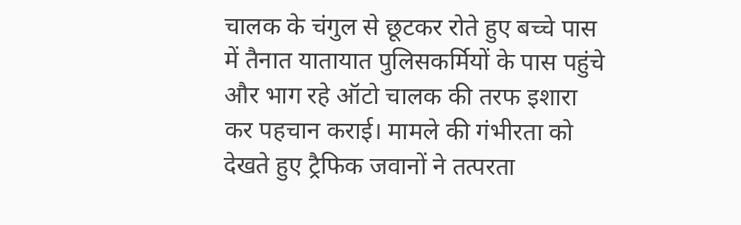चालक के चंगुल से छूटकर रोते हुए बच्चे पास में तैनात यातायात पुलिसकर्मियों के पास पहुंचे और भाग रहे ऑटो चालक की तरफ इशारा कर पहचान कराई। मामले की गंभीरता को देखते हुए ट्रैफिक जवानों ने तत्परता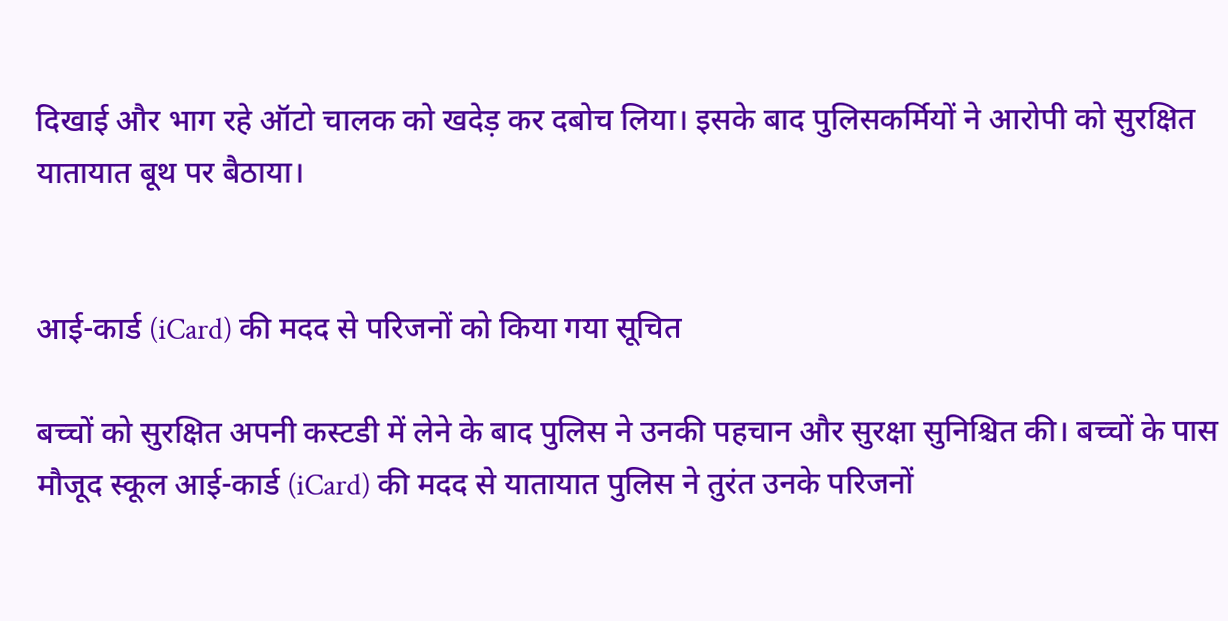दिखाई और भाग रहे ऑटो चालक को खदेड़ कर दबोच लिया। इसके बाद पुलिसकर्मियों ने आरोपी को सुरक्षित यातायात बूथ पर बैठाया।


आई-कार्ड (iCard) की मदद से परिजनों को किया गया सूचित

बच्चों को सुरक्षित अपनी कस्टडी में लेने के बाद पुलिस ने उनकी पहचान और सुरक्षा सुनिश्चित की। बच्चों के पास मौजूद स्कूल आई-कार्ड (iCard) की मदद से यातायात पुलिस ने तुरंत उनके परिजनों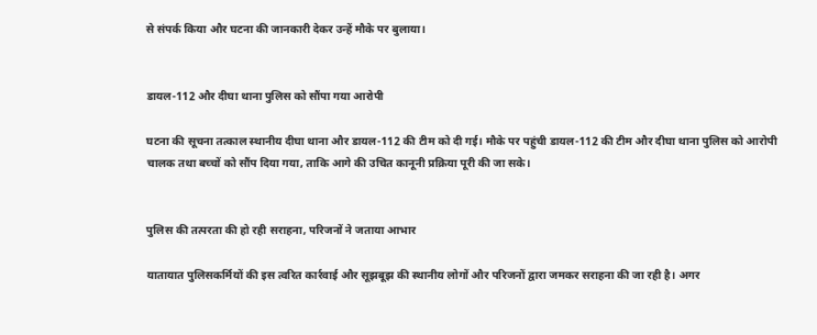से संपर्क किया और घटना की जानकारी देकर उन्हें मौके पर बुलाया।


डायल-112 और दीघा थाना पुलिस को सौंपा गया आरोपी

घटना की सूचना तत्काल स्थानीय दीघा थाना और डायल-112 की टीम को दी गई। मौके पर पहुंची डायल-112 की टीम और दीघा थाना पुलिस को आरोपी चालक तथा बच्चों को सौंप दिया गया, ताकि आगे की उचित कानूनी प्रक्रिया पूरी की जा सके।


पुलिस की तत्परता की हो रही सराहना, परिजनों ने जताया आभार

यातायात पुलिसकर्मियों की इस त्वरित कार्रवाई और सूझबूझ की स्थानीय लोगों और परिजनों द्वारा जमकर सराहना की जा रही है। अगर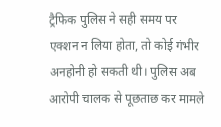ट्रैफिक पुलिस ने सही समय पर एक्शन न लिया होता, तो कोई गंभीर अनहोनी हो सकती थी। पुलिस अब आरोपी चालक से पूछताछ कर मामले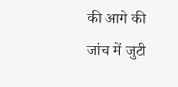की आगे की जांच में जुटी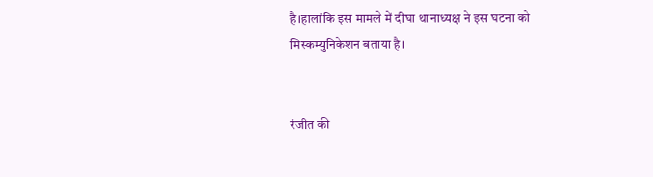है।हालांकि इस मामले में दीघा थानाध्यक्ष ने इस घटना को मिस्कम्युनिकेशन बताया है।


रंजीत की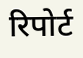रिपोर्ट